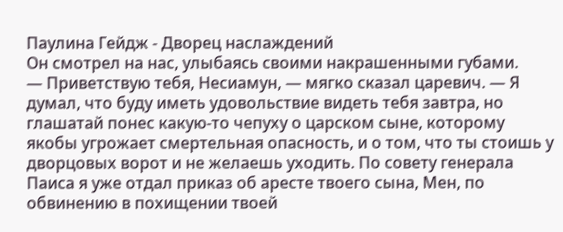Паулина Гейдж - Дворец наслаждений
Он смотрел на нас, улыбаясь своими накрашенными губами.
— Приветствую тебя, Несиамун, — мягко сказал царевич. — Я думал, что буду иметь удовольствие видеть тебя завтра, но глашатай понес какую-то чепуху о царском сыне, которому якобы угрожает смертельная опасность, и о том, что ты стоишь у дворцовых ворот и не желаешь уходить. По совету генерала Паиса я уже отдал приказ об аресте твоего сына, Мен, по обвинению в похищении твоей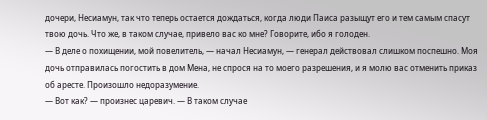дочери, Несиамун, так что теперь остается дождаться, когда люди Паиса разыщут его и тем самым спасут твою дочь. Что же, в таком случае, привело вас ко мне? Говорите, ибо я голоден.
— В деле о похищении, мой повелитель, — начал Несиамун, — генерал действовал слишком поспешно. Моя дочь отправилась погостить в дом Мена, не спрося на то моего разрешения, и я молю вас отменить приказ об аресте. Произошло недоразумение.
— Вот как? — произнес царевич. — В таком случае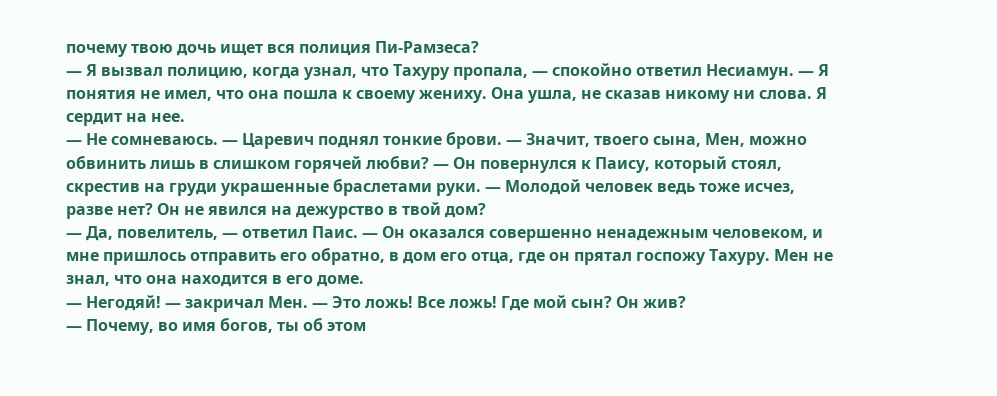почему твою дочь ищет вся полиция Пи-Рамзеса?
— Я вызвал полицию, когда узнал, что Тахуру пропала, — спокойно ответил Несиамун. — Я понятия не имел, что она пошла к своему жениху. Она ушла, не сказав никому ни слова. Я сердит на нее.
— Не сомневаюсь. — Царевич поднял тонкие брови. — Значит, твоего сына, Мен, можно обвинить лишь в слишком горячей любви? — Он повернулся к Паису, который стоял, скрестив на груди украшенные браслетами руки. — Молодой человек ведь тоже исчез, разве нет? Он не явился на дежурство в твой дом?
— Да, повелитель, — ответил Паис. — Он оказался совершенно ненадежным человеком, и мне пришлось отправить его обратно, в дом его отца, где он прятал госпожу Тахуру. Мен не знал, что она находится в его доме.
— Негодяй! — закричал Мен. — Это ложь! Все ложь! Где мой сын? Он жив?
— Почему, во имя богов, ты об этом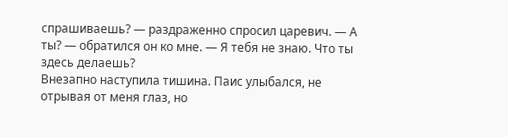спрашиваешь? — раздраженно спросил царевич. — А ты? — обратился он ко мне. — Я тебя не знаю. Что ты здесь делаешь?
Внезапно наступила тишина. Паис улыбался, не отрывая от меня глаз, но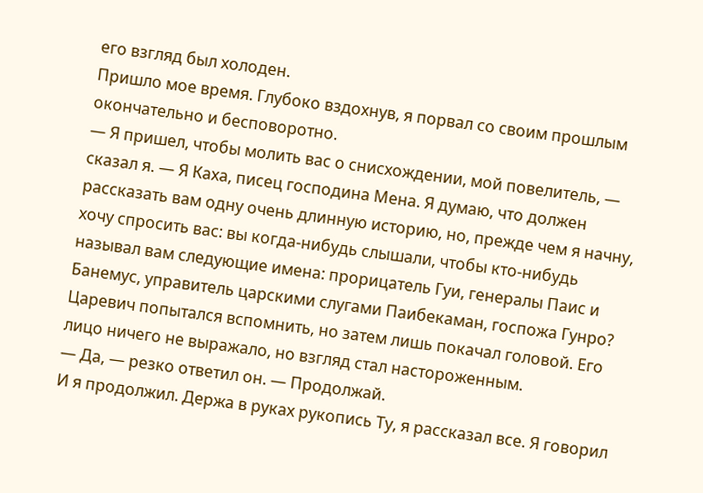его взгляд был холоден.
Пришло мое время. Глубоко вздохнув, я порвал со своим прошлым окончательно и бесповоротно.
— Я пришел, чтобы молить вас о снисхождении, мой повелитель, — сказал я. — Я Каха, писец господина Мена. Я думаю, что должен рассказать вам одну очень длинную историю, но, прежде чем я начну, хочу спросить вас: вы когда-нибудь слышали, чтобы кто-нибудь называл вам следующие имена: прорицатель Гуи, генералы Паис и Банемус, управитель царскими слугами Паибекаман, госпожа Гунро?
Царевич попытался вспомнить, но затем лишь покачал головой. Его лицо ничего не выражало, но взгляд стал настороженным.
— Да, — резко ответил он. — Продолжай.
И я продолжил. Держа в руках рукопись Ту, я рассказал все. Я говорил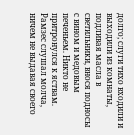долго; слуги тихо входили и выходили из комнаты, подливая масла в светильники, внося подносы с вином и медовым печеньем. Никто не притронулся к яствам. Рамзес слушал молча, ничем не выдавая своего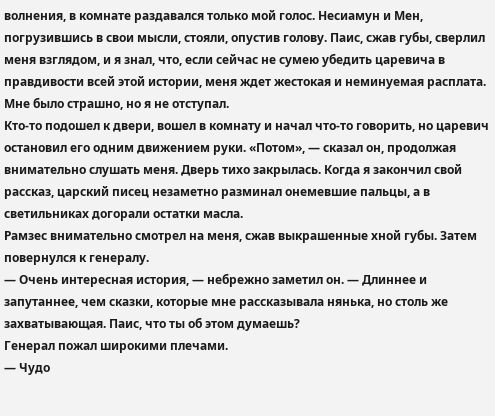волнения, в комнате раздавался только мой голос. Несиамун и Мен, погрузившись в свои мысли, стояли, опустив голову. Паис, сжав губы, сверлил меня взглядом, и я знал, что, если сейчас не сумею убедить царевича в правдивости всей этой истории, меня ждет жестокая и неминуемая расплата. Мне было страшно, но я не отступал.
Кто-то подошел к двери, вошел в комнату и начал что-то говорить, но царевич остановил его одним движением руки. «Потом», — сказал он, продолжая внимательно слушать меня. Дверь тихо закрылась. Когда я закончил свой рассказ, царский писец незаметно разминал онемевшие пальцы, а в светильниках догорали остатки масла.
Рамзес внимательно смотрел на меня, сжав выкрашенные хной губы. Затем повернулся к генералу.
— Очень интересная история, — небрежно заметил он. — Длиннее и запутаннее, чем сказки, которые мне рассказывала нянька, но столь же захватывающая. Паис, что ты об этом думаешь?
Генерал пожал широкими плечами.
— Чудо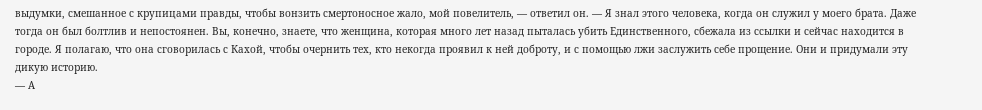выдумки, смешанное с крупицами правды, чтобы вонзить смертоносное жало, мой повелитель, — ответил он. — Я знал этого человека, когда он служил у моего брата. Даже тогда он был болтлив и непостоянен. Вы, конечно, знаете, что женщина, которая много лет назад пыталась убить Единственного, сбежала из ссылки и сейчас находится в городе. Я полагаю, что она сговорилась с Кахой, чтобы очернить тех, кто некогда проявил к ней доброту, и с помощью лжи заслужить себе прощение. Они и придумали эту дикую историю.
— А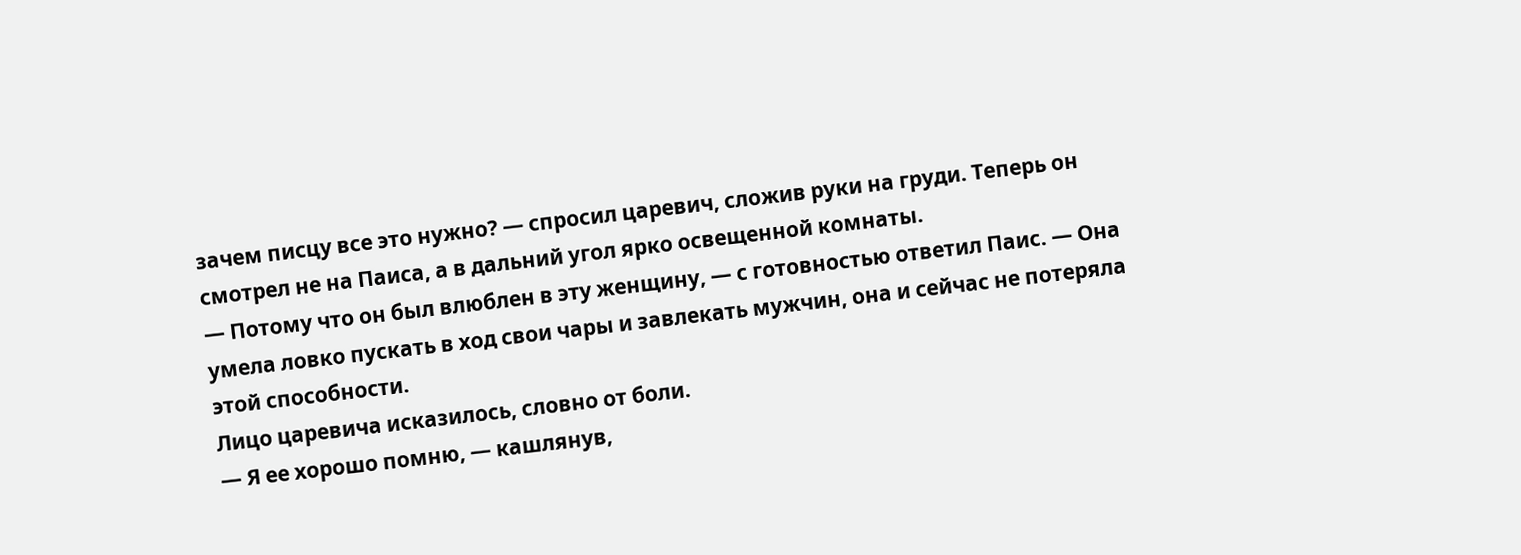зачем писцу все это нужно? — спросил царевич, сложив руки на груди. Теперь он смотрел не на Паиса, а в дальний угол ярко освещенной комнаты.
— Потому что он был влюблен в эту женщину, — с готовностью ответил Паис. — Она умела ловко пускать в ход свои чары и завлекать мужчин, она и сейчас не потеряла этой способности.
Лицо царевича исказилось, словно от боли.
— Я ее хорошо помню, — кашлянув,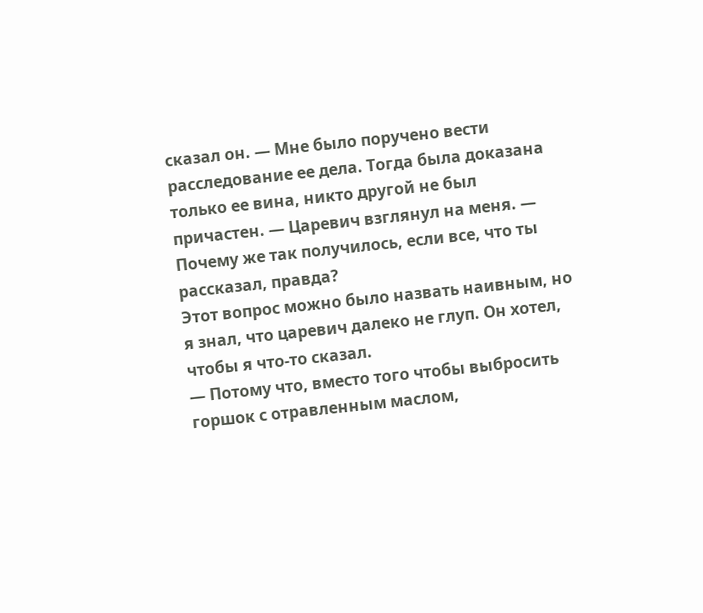сказал он. — Мне было поручено вести расследование ее дела. Тогда была доказана только ее вина, никто другой не был причастен. — Царевич взглянул на меня. — Почему же так получилось, если все, что ты рассказал, правда?
Этот вопрос можно было назвать наивным, но я знал, что царевич далеко не глуп. Он хотел, чтобы я что-то сказал.
— Потому что, вместо того чтобы выбросить горшок с отравленным маслом,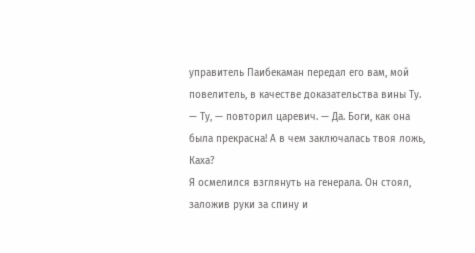управитель Паибекаман передал его вам, мой повелитель, в качестве доказательства вины Ту.
— Ту, — повторил царевич. — Да. Боги, как она была прекрасна! А в чем заключалась твоя ложь, Каха?
Я осмелился взглянуть на генерала. Он стоял, заложив руки за спину и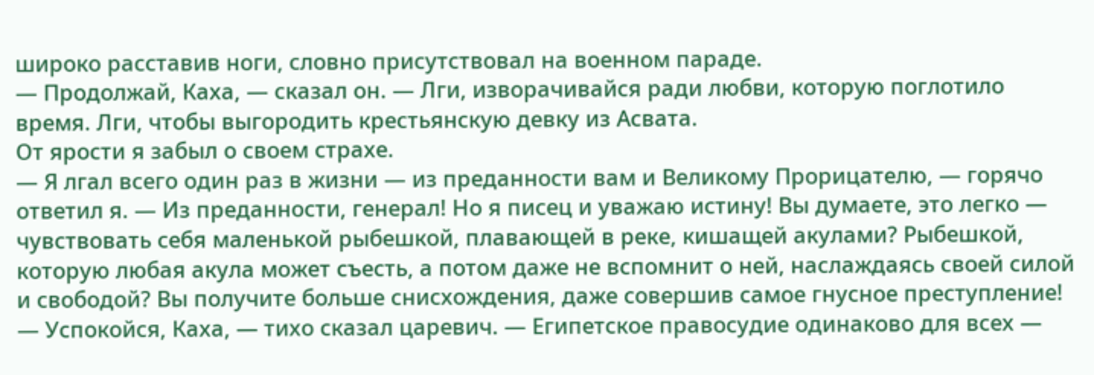широко расставив ноги, словно присутствовал на военном параде.
— Продолжай, Каха, — сказал он. — Лги, изворачивайся ради любви, которую поглотило время. Лги, чтобы выгородить крестьянскую девку из Асвата.
От ярости я забыл о своем страхе.
— Я лгал всего один раз в жизни — из преданности вам и Великому Прорицателю, — горячо ответил я. — Из преданности, генерал! Но я писец и уважаю истину! Вы думаете, это легко — чувствовать себя маленькой рыбешкой, плавающей в реке, кишащей акулами? Рыбешкой, которую любая акула может съесть, а потом даже не вспомнит о ней, наслаждаясь своей силой и свободой? Вы получите больше снисхождения, даже совершив самое гнусное преступление!
— Успокойся, Каха, — тихо сказал царевич. — Египетское правосудие одинаково для всех —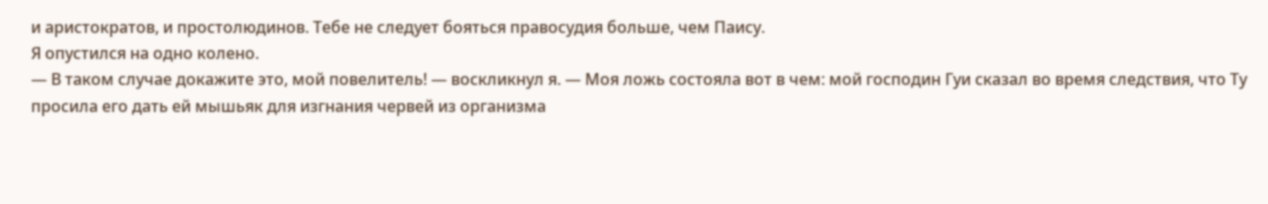и аристократов, и простолюдинов. Тебе не следует бояться правосудия больше, чем Паису.
Я опустился на одно колено.
— В таком случае докажите это, мой повелитель! — воскликнул я. — Моя ложь состояла вот в чем: мой господин Гуи сказал во время следствия, что Ту просила его дать ей мышьяк для изгнания червей из организма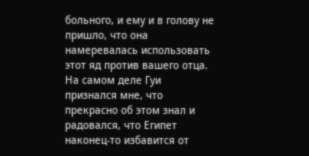больного, и ему и в голову не пришло, что она намеревалась использовать этот яд против вашего отца. На самом деле Гуи признался мне, что прекрасно об этом знал и радовался, что Египет наконец-то избавится от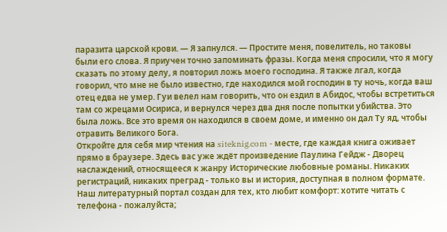паразита царской крови. — Я запнулся. — Простите меня, повелитель, но таковы были его слова. Я приучен точно запоминать фразы. Когда меня спросили, что я могу сказать по этому делу, я повторил ложь моего господина. Я также лгал, когда говорил, что мне не было известно, где находился мой господин в ту ночь, когда ваш отец едва не умер. Гуи велел нам говорить, что он ездил в Абидос, чтобы встретиться там со жрецами Осириса, и вернулся через два дня после попытки убийства. Это была ложь. Все это время он находился в своем доме, и именно он дал Ту яд, чтобы отравить Великого Бога.
Откройте для себя мир чтения на siteknig.com - месте, где каждая книга оживает прямо в браузере. Здесь вас уже ждёт произведение Паулина Гейдж - Дворец наслаждений, относящееся к жанру Исторические любовные романы. Никаких регистраций, никаких преград - только вы и история, доступная в полном формате. Наш литературный портал создан для тех, кто любит комфорт: хотите читать с телефона - пожалуйста;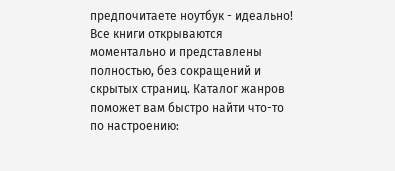предпочитаете ноутбук - идеально! Все книги открываются моментально и представлены полностью, без сокращений и скрытых страниц. Каталог жанров поможет вам быстро найти что-то по настроению: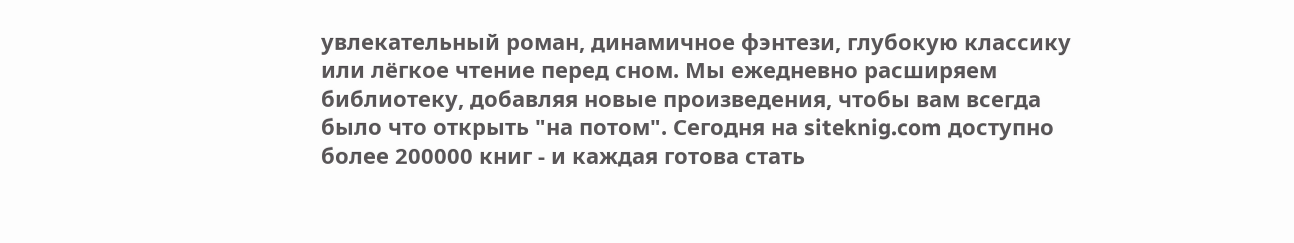увлекательный роман, динамичное фэнтези, глубокую классику или лёгкое чтение перед сном. Мы ежедневно расширяем библиотеку, добавляя новые произведения, чтобы вам всегда было что открыть "на потом". Сегодня на siteknig.com доступно более 200000 книг - и каждая готова стать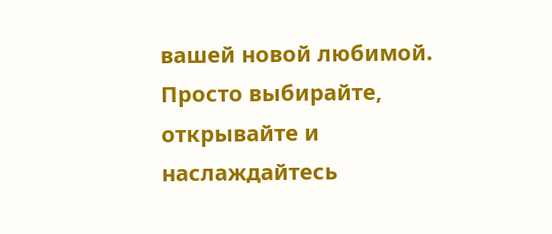вашей новой любимой. Просто выбирайте, открывайте и наслаждайтесь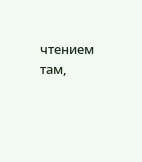чтением там,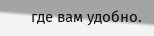где вам удобно.